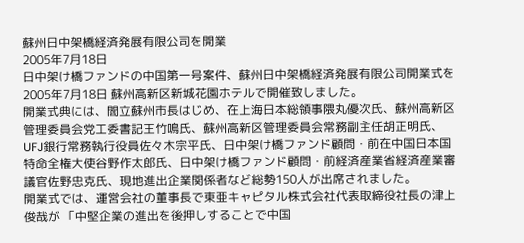蘇州日中架橋経済発展有限公司を開業
2005年7月18日
日中架け橋ファンドの中国第一号案件、蘇州日中架橋経済発展有限公司開業式を2005年7月18日 蘇州高新区新城花園ホテルで開催致しました。
開業式典には、閻立蘇州市長はじめ、在上海日本総領事隈丸優次氏、蘇州高新区管理委員会党工委書記王竹鳴氏、蘇州高新区管理委員会常務副主任胡正明氏、UFJ銀行常務執行役員佐々木宗平氏、日中架け橋ファンド顧問・前在中国日本国特命全権大使谷野作太郎氏、日中架け橋ファンド顧問・前経済産業省経済産業審議官佐野忠克氏、現地進出企業関係者など総勢150人が出席されました。
開業式では、運営会社の董事長で東亜キャピタル株式会社代表取締役社長の津上俊哉が 「中堅企業の進出を後押しすることで中国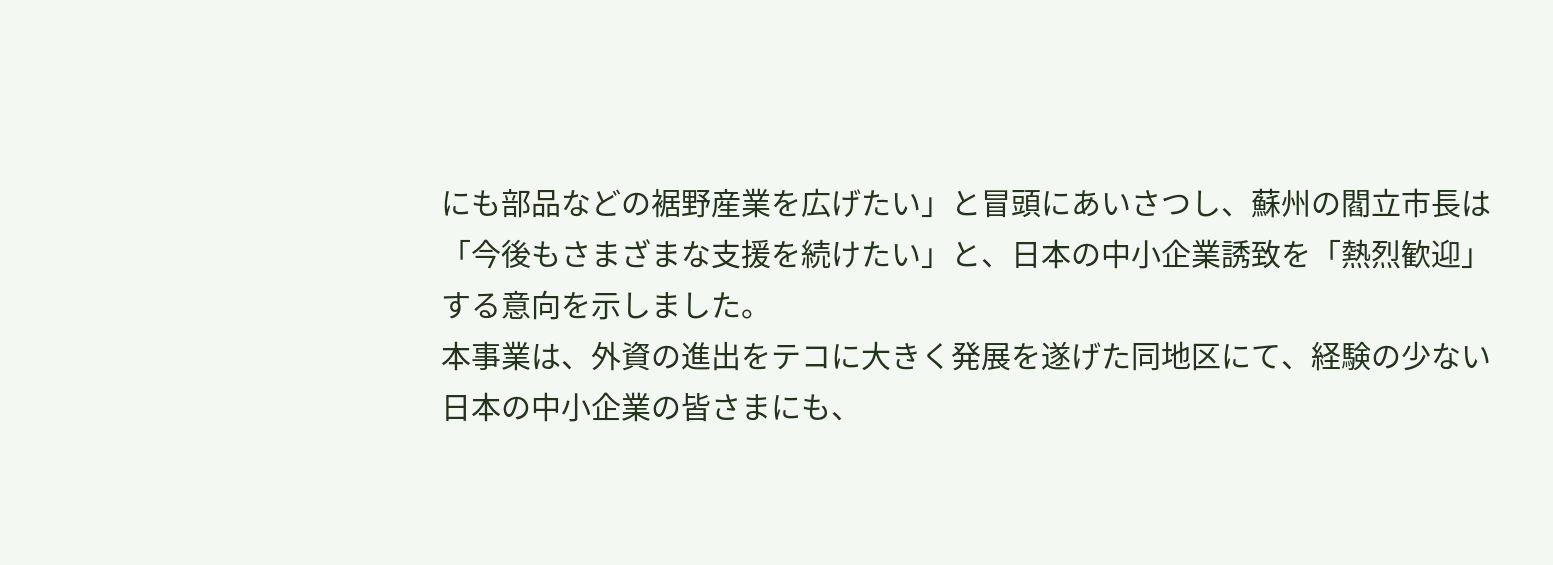にも部品などの裾野産業を広げたい」と冒頭にあいさつし、蘇州の閻立市長は「今後もさまざまな支援を続けたい」と、日本の中小企業誘致を「熱烈歓迎」する意向を示しました。
本事業は、外資の進出をテコに大きく発展を遂げた同地区にて、経験の少ない日本の中小企業の皆さまにも、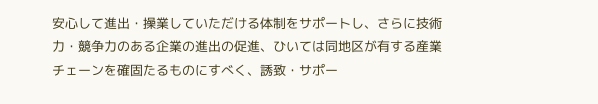安心して進出・操業していただける体制をサポートし、さらに技術力・競争力のある企業の進出の促進、ひいては同地区が有する産業チェーンを確固たるものにすべく、誘致・サポー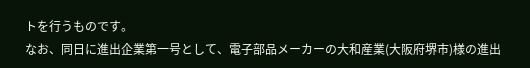トを行うものです。
なお、同日に進出企業第一号として、電子部品メーカーの大和産業(大阪府堺市)様の進出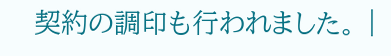契約の調印も行われました。 |